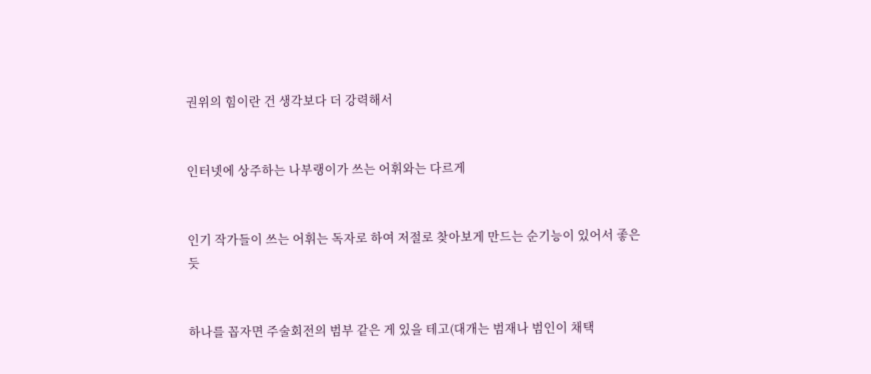권위의 힘이란 건 생각보다 더 강력해서


인터넷에 상주하는 나부랭이가 쓰는 어휘와는 다르게


인기 작가들이 쓰는 어휘는 독자로 하여 저절로 찾아보게 만드는 순기능이 있어서 좋은듯


하나를 꼽자면 주술회전의 범부 같은 게 있을 테고(대개는 범재나 범인이 채택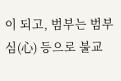이 되고, 범부는 범부심(心) 등으로 불교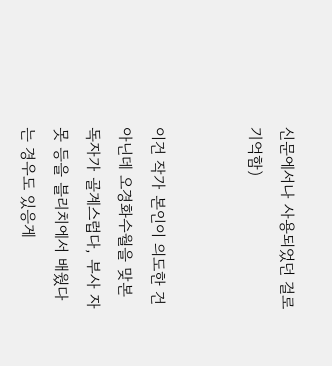신문에서나 사용되었던 걸로 기억함)


이건 작가 본인이 의도한 건 아닌데 오경화수월을 맞본 독자가 골계스럽다, 부사 자못 등을 블리치에서 배웠다는 경우도 있응게